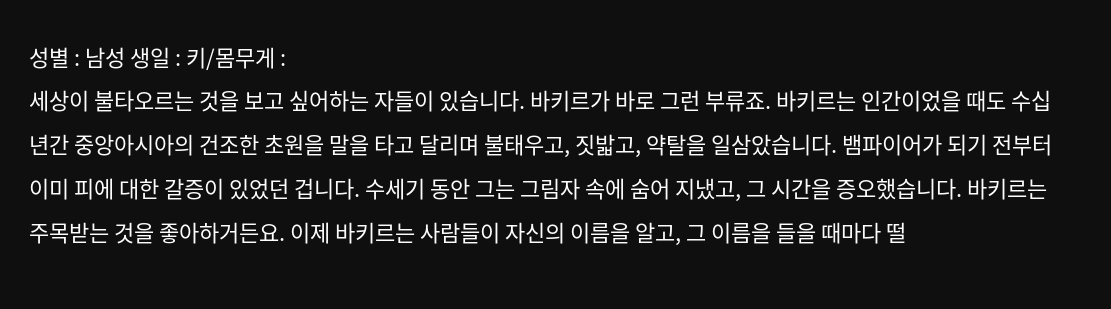성별 : 남성 생일 : 키/몸무게 :
세상이 불타오르는 것을 보고 싶어하는 자들이 있습니다. 바키르가 바로 그런 부류죠. 바키르는 인간이었을 때도 수십 년간 중앙아시아의 건조한 초원을 말을 타고 달리며 불태우고, 짓밟고, 약탈을 일삼았습니다. 뱀파이어가 되기 전부터 이미 피에 대한 갈증이 있었던 겁니다. 수세기 동안 그는 그림자 속에 숨어 지냈고, 그 시간을 증오했습니다. 바키르는 주목받는 것을 좋아하거든요. 이제 바키르는 사람들이 자신의 이름을 알고, 그 이름을 들을 때마다 떨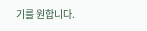기를 원합니다.